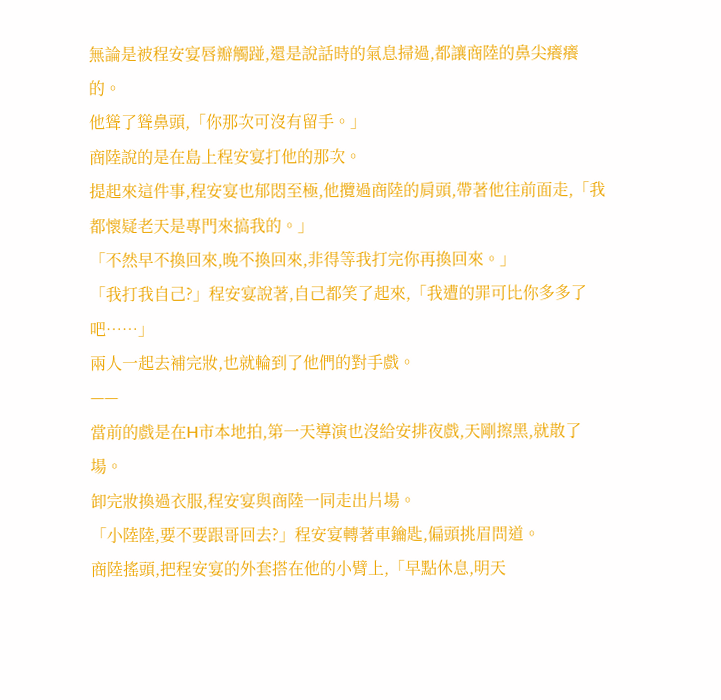無論是被程安宴唇瓣觸踫,還是說話時的氣息掃過,都讓商陸的鼻尖癢癢的。
他聳了聳鼻頭,「你那次可沒有留手。」
商陸說的是在島上程安宴打他的那次。
提起來這件事,程安宴也郁悶至極,他攬過商陸的肩頭,帶著他往前面走,「我都懷疑老天是專門來搞我的。」
「不然早不換回來,晚不換回來,非得等我打完你再換回來。」
「我打我自己?」程安宴說著,自己都笑了起來,「我遭的罪可比你多多了吧……」
兩人一起去補完妝,也就輪到了他們的對手戲。
——
當前的戲是在H市本地拍,第一天導演也沒給安排夜戲,天剛擦黑,就散了場。
卸完妝換過衣服,程安宴與商陸一同走出片場。
「小陸陸,要不要跟哥回去?」程安宴轉著車鑰匙,偏頭挑眉問道。
商陸搖頭,把程安宴的外套搭在他的小臂上,「早點休息,明天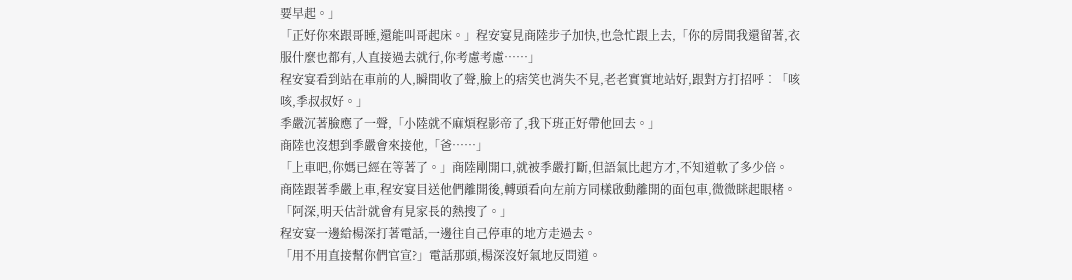要早起。」
「正好你來跟哥睡,還能叫哥起床。」程安宴見商陸步子加快,也急忙跟上去,「你的房間我還留著,衣服什麼也都有,人直接過去就行,你考慮考慮……」
程安宴看到站在車前的人,瞬間收了聲,臉上的痞笑也消失不見,老老實實地站好,跟對方打招呼︰「咳咳,季叔叔好。」
季嚴沉著臉應了一聲,「小陸就不麻煩程影帝了,我下班正好帶他回去。」
商陸也沒想到季嚴會來接他,「爸……」
「上車吧,你媽已經在等著了。」商陸剛開口,就被季嚴打斷,但語氣比起方才,不知道軟了多少倍。
商陸跟著季嚴上車,程安宴目送他們離開後,轉頭看向左前方同樣啟動離開的面包車,微微眯起眼楮。
「阿深,明天估計就會有見家長的熱搜了。」
程安宴一邊給楊深打著電話,一邊往自己停車的地方走過去。
「用不用直接幫你們官宣?」電話那頭,楊深沒好氣地反問道。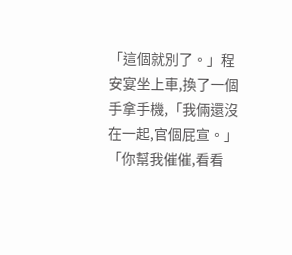「這個就別了。」程安宴坐上車,換了一個手拿手機,「我倆還沒在一起,官個屁宣。」
「你幫我催催,看看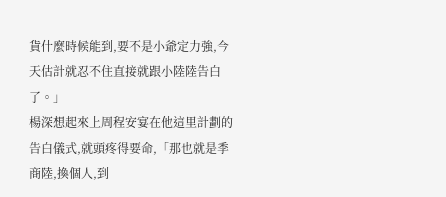貨什麼時候能到,要不是小爺定力強,今天估計就忍不住直接就跟小陸陸告白了。」
楊深想起來上周程安宴在他這里計劃的告白儀式,就頭疼得要命,「那也就是季商陸,換個人,到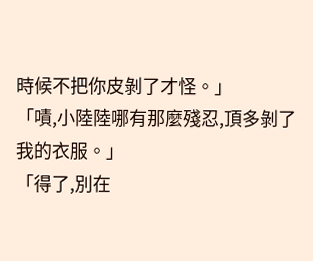時候不把你皮剝了才怪。」
「嘖,小陸陸哪有那麼殘忍,頂多剝了我的衣服。」
「得了,別在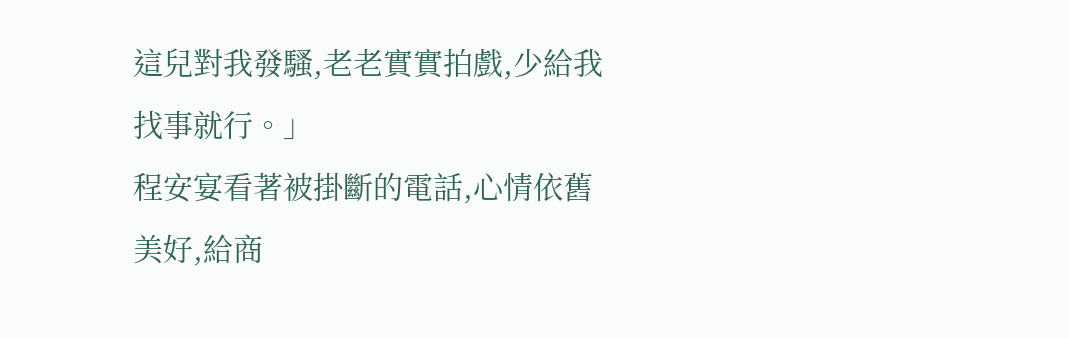這兒對我發騷,老老實實拍戲,少給我找事就行。」
程安宴看著被掛斷的電話,心情依舊美好,給商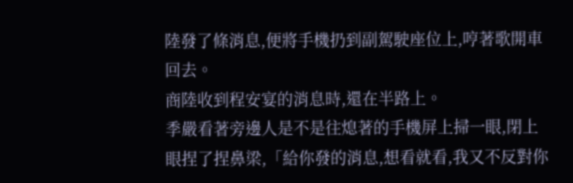陸發了條消息,便將手機扔到副駕駛座位上,哼著歌開車回去。
商陸收到程安宴的消息時,還在半路上。
季嚴看著旁邊人是不是往熄著的手機屏上掃一眼,閉上眼捏了捏鼻梁,「給你發的消息,想看就看,我又不反對你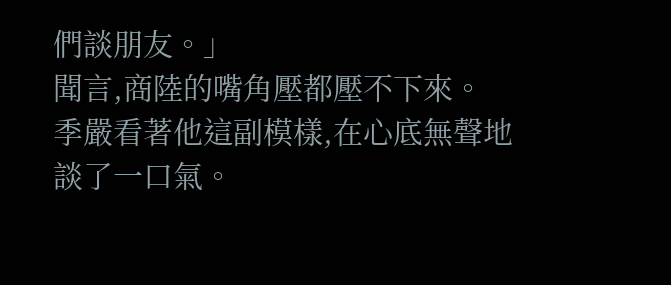們談朋友。」
聞言,商陸的嘴角壓都壓不下來。
季嚴看著他這副模樣,在心底無聲地談了一口氣。